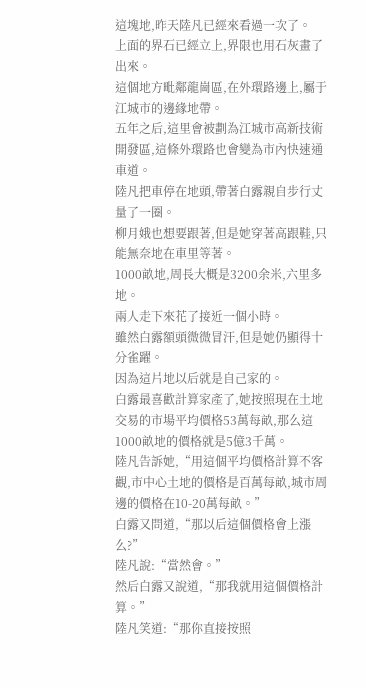這塊地,昨天陸凡已經來看過一次了。
上面的界石已經立上,界限也用石灰畫了出來。
這個地方毗鄰龍崗區,在外環路邊上,屬于江城市的邊緣地帶。
五年之后,這里會被劃為江城市高新技術開發區,這條外環路也會變為市內快速通車道。
陸凡把車停在地頭,帶著白露親自步行丈量了一圈。
柳月娥也想要跟著,但是她穿著高跟鞋,只能無奈地在車里等著。
1000畝地,周長大概是3200余米,六里多地。
兩人走下來花了接近一個小時。
雖然白露額頭微微冒汗,但是她仍顯得十分雀躍。
因為這片地以后就是自己家的。
白露最喜歡計算家產了,她按照現在土地交易的市場平均價格53萬每畝,那么這1000畝地的價格就是5億3千萬。
陸凡告訴她,“用這個平均價格計算不客觀,市中心土地的價格是百萬每畝,城市周邊的價格在10-20萬每畝。”
白露又問道,“那以后這個價格會上漲么?”
陸凡說:“當然會。”
然后白露又說道,“那我就用這個價格計算。”
陸凡笑道:“那你直接按照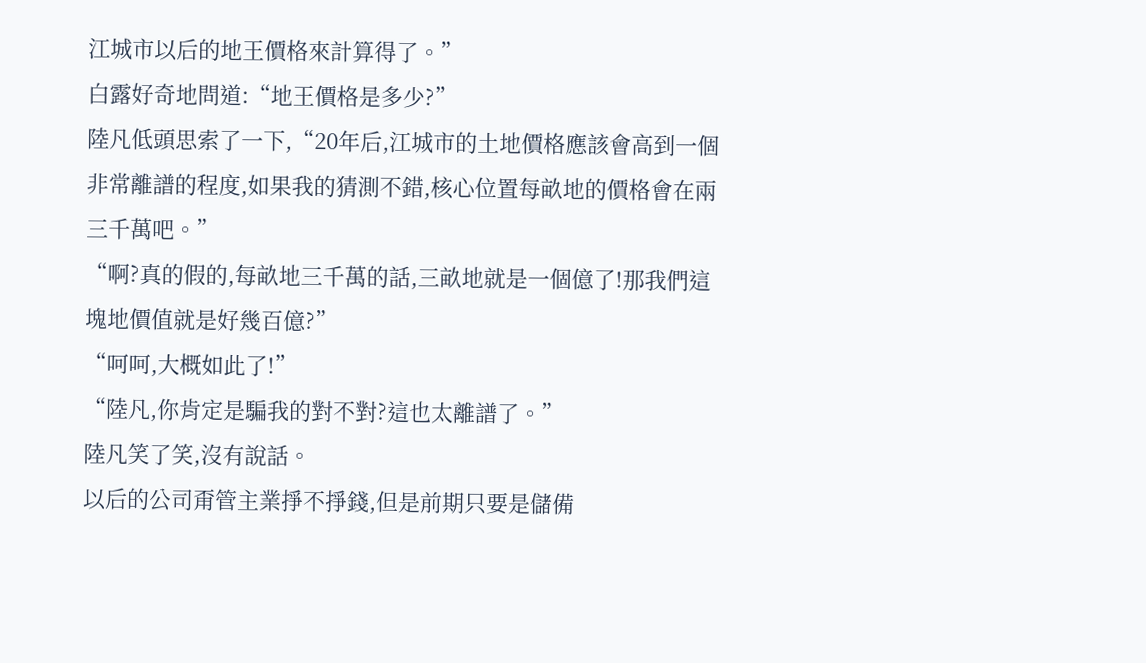江城市以后的地王價格來計算得了。”
白露好奇地問道:“地王價格是多少?”
陸凡低頭思索了一下,“20年后,江城市的土地價格應該會高到一個非常離譜的程度,如果我的猜測不錯,核心位置每畝地的價格會在兩三千萬吧。”
“啊?真的假的,每畝地三千萬的話,三畝地就是一個億了!那我們這塊地價值就是好幾百億?”
“呵呵,大概如此了!”
“陸凡,你肯定是騙我的對不對?這也太離譜了。”
陸凡笑了笑,沒有說話。
以后的公司甭管主業掙不掙錢,但是前期只要是儲備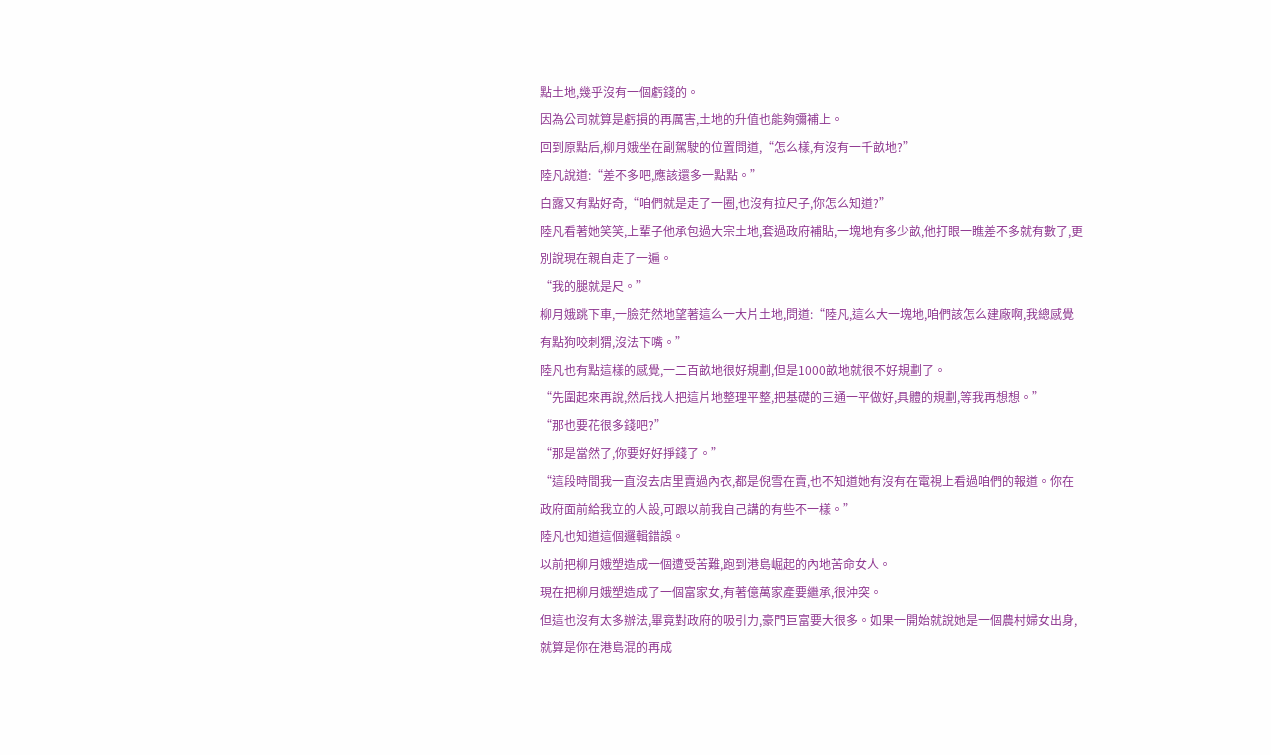點土地,幾乎沒有一個虧錢的。
因為公司就算是虧損的再厲害,土地的升值也能夠彌補上。
回到原點后,柳月娥坐在副駕駛的位置問道,“怎么樣,有沒有一千畝地?”
陸凡說道:“差不多吧,應該還多一點點。”
白露又有點好奇,“咱們就是走了一圈,也沒有拉尺子,你怎么知道?”
陸凡看著她笑笑,上輩子他承包過大宗土地,套過政府補貼,一塊地有多少畝,他打眼一瞧差不多就有數了,更別說現在親自走了一遍。
“我的腿就是尺。”
柳月娥跳下車,一臉茫然地望著這么一大片土地,問道:“陸凡,這么大一塊地,咱們該怎么建廠啊,我總感覺有點狗咬刺猬,沒法下嘴。”
陸凡也有點這樣的感覺,一二百畝地很好規劃,但是1000畝地就很不好規劃了。
“先圍起來再說,然后找人把這片地整理平整,把基礎的三通一平做好,具體的規劃,等我再想想。”
“那也要花很多錢吧?”
“那是當然了,你要好好掙錢了。”
“這段時間我一直沒去店里賣過內衣,都是倪雪在賣,也不知道她有沒有在電視上看過咱們的報道。你在政府面前給我立的人設,可跟以前我自己講的有些不一樣。”
陸凡也知道這個邏輯錯誤。
以前把柳月娥塑造成一個遭受苦難,跑到港島崛起的內地苦命女人。
現在把柳月娥塑造成了一個富家女,有著億萬家產要繼承,很沖突。
但這也沒有太多辦法,畢竟對政府的吸引力,豪門巨富要大很多。如果一開始就說她是一個農村婦女出身,就算是你在港島混的再成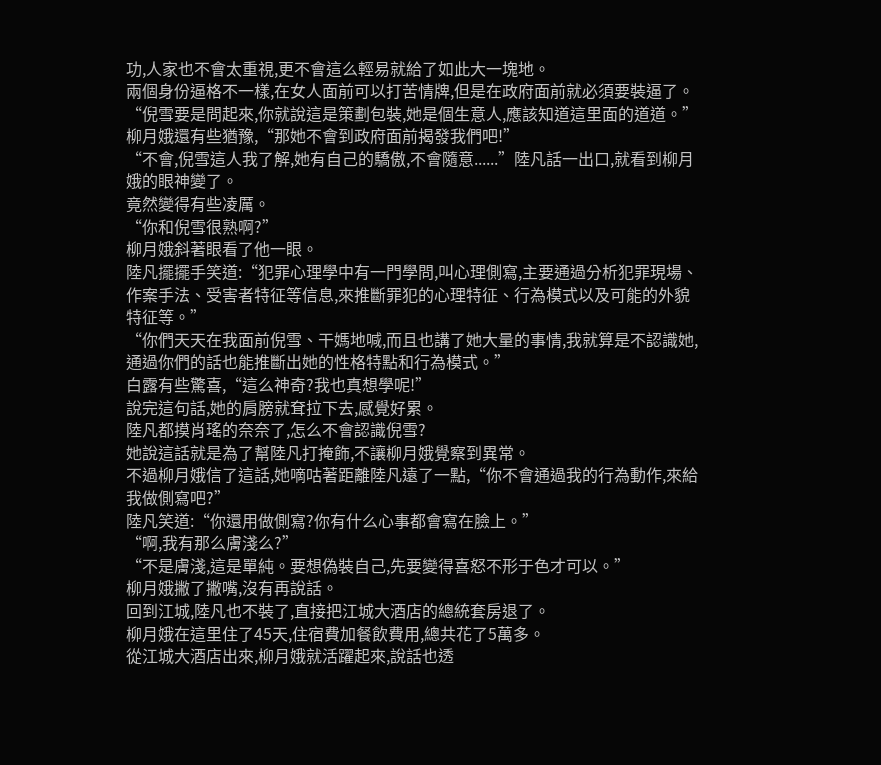功,人家也不會太重視,更不會這么輕易就給了如此大一塊地。
兩個身份逼格不一樣,在女人面前可以打苦情牌,但是在政府面前就必須要裝逼了。
“倪雪要是問起來,你就說這是策劃包裝,她是個生意人,應該知道這里面的道道。”
柳月娥還有些猶豫,“那她不會到政府面前揭發我們吧!”
“不會,倪雪這人我了解,她有自己的驕傲,不會隨意......”陸凡話一出口,就看到柳月娥的眼神變了。
竟然變得有些凌厲。
“你和倪雪很熟啊?”
柳月娥斜著眼看了他一眼。
陸凡擺擺手笑道:“犯罪心理學中有一門學問,叫心理側寫,主要通過分析犯罪現場、作案手法、受害者特征等信息,來推斷罪犯的心理特征、行為模式以及可能的外貌特征等。”
“你們天天在我面前倪雪、干媽地喊,而且也講了她大量的事情,我就算是不認識她,通過你們的話也能推斷出她的性格特點和行為模式。”
白露有些驚喜,“這么神奇?我也真想學呢!”
說完這句話,她的肩膀就耷拉下去,感覺好累。
陸凡都摸肖瑤的奈奈了,怎么不會認識倪雪?
她說這話就是為了幫陸凡打掩飾,不讓柳月娥覺察到異常。
不過柳月娥信了這話,她嘀咕著距離陸凡遠了一點,“你不會通過我的行為動作,來給我做側寫吧?”
陸凡笑道:“你還用做側寫?你有什么心事都會寫在臉上。”
“啊,我有那么膚淺么?”
“不是膚淺,這是單純。要想偽裝自己,先要變得喜怒不形于色才可以。”
柳月娥撇了撇嘴,沒有再說話。
回到江城,陸凡也不裝了,直接把江城大酒店的總統套房退了。
柳月娥在這里住了45天,住宿費加餐飲費用,總共花了5萬多。
從江城大酒店出來,柳月娥就活躍起來,說話也透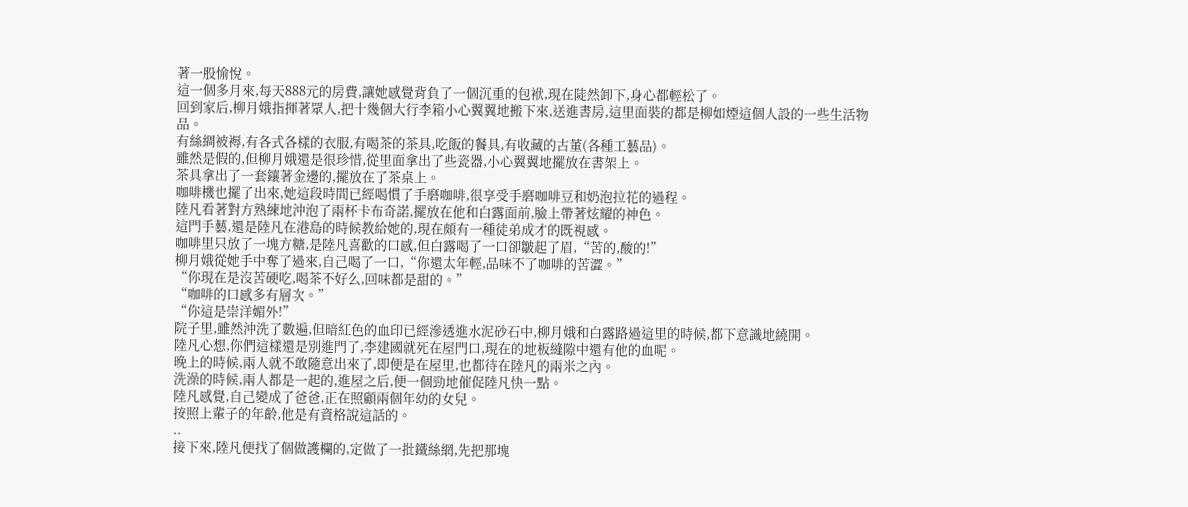著一股愉悅。
這一個多月來,每天888元的房費,讓她感覺背負了一個沉重的包袱,現在陡然卸下,身心都輕松了。
回到家后,柳月娥指揮著眾人,把十幾個大行李箱小心翼翼地搬下來,送進書房,這里面裝的都是柳如煙這個人設的一些生活物品。
有絲綢被褥,有各式各樣的衣服,有喝茶的茶具,吃飯的餐具,有收藏的古董(各種工藝品)。
雖然是假的,但柳月娥還是很珍惜,從里面拿出了些瓷器,小心翼翼地擺放在書架上。
茶具拿出了一套鑲著金邊的,擺放在了茶桌上。
咖啡機也擺了出來,她這段時間已經喝慣了手磨咖啡,很享受手磨咖啡豆和奶泡拉花的過程。
陸凡看著對方熟練地沖泡了兩杯卡布奇諾,擺放在他和白露面前,臉上帶著炫耀的神色。
這門手藝,還是陸凡在港島的時候教給她的,現在頗有一種徒弟成才的既視感。
咖啡里只放了一塊方糖,是陸凡喜歡的口感,但白露喝了一口卻皺起了眉,“苦的,酸的!”
柳月娥從她手中奪了過來,自己喝了一口,“你還太年輕,品味不了咖啡的苦澀。”
“你現在是沒苦硬吃,喝茶不好么,回味都是甜的。”
“咖啡的口感多有層次。”
“你這是崇洋媚外!”
院子里,雖然沖洗了數遍,但暗紅色的血印已經滲透進水泥砂石中,柳月娥和白露路過這里的時候,都下意識地繞開。
陸凡心想,你們這樣還是別進門了,李建國就死在屋門口,現在的地板縫隙中還有他的血呢。
晚上的時候,兩人就不敢隨意出來了,即便是在屋里,也都待在陸凡的兩米之內。
洗澡的時候,兩人都是一起的,進屋之后,便一個勁地催促陸凡快一點。
陸凡感覺,自己變成了爸爸,正在照顧兩個年幼的女兒。
按照上輩子的年齡,他是有資格說這話的。
..
接下來,陸凡便找了個做護欄的,定做了一批鐵絲網,先把那塊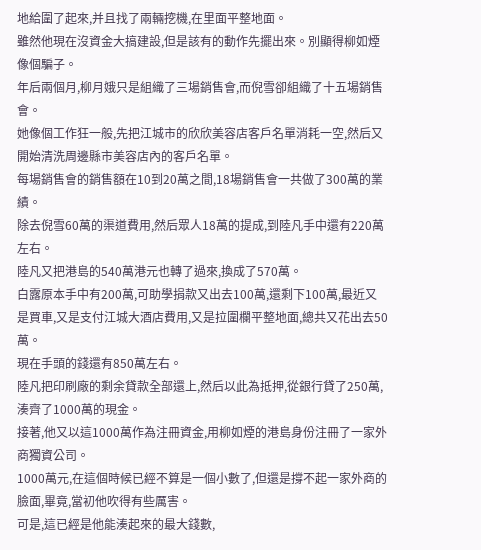地給圍了起來,并且找了兩輛挖機,在里面平整地面。
雖然他現在沒資金大搞建設,但是該有的動作先擺出來。別顯得柳如煙像個騙子。
年后兩個月,柳月娥只是組織了三場銷售會,而倪雪卻組織了十五場銷售會。
她像個工作狂一般,先把江城市的欣欣美容店客戶名單消耗一空,然后又開始清洗周邊縣市美容店內的客戶名單。
每場銷售會的銷售額在10到20萬之間,18場銷售會一共做了300萬的業績。
除去倪雪60萬的渠道費用,然后眾人18萬的提成,到陸凡手中還有220萬左右。
陸凡又把港島的540萬港元也轉了過來,換成了570萬。
白露原本手中有200萬,可助學捐款又出去100萬,還剩下100萬,最近又是買車,又是支付江城大酒店費用,又是拉圍欄平整地面,總共又花出去50萬。
現在手頭的錢還有850萬左右。
陸凡把印刷廠的剩余貸款全部還上,然后以此為抵押,從銀行貸了250萬,湊齊了1000萬的現金。
接著,他又以這1000萬作為注冊資金,用柳如煙的港島身份注冊了一家外商獨資公司。
1000萬元,在這個時候已經不算是一個小數了,但還是撐不起一家外商的臉面,畢竟,當初他吹得有些厲害。
可是,這已經是他能湊起來的最大錢數,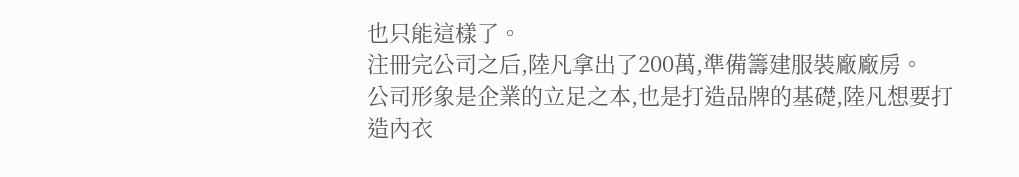也只能這樣了。
注冊完公司之后,陸凡拿出了200萬,準備籌建服裝廠廠房。
公司形象是企業的立足之本,也是打造品牌的基礎,陸凡想要打造內衣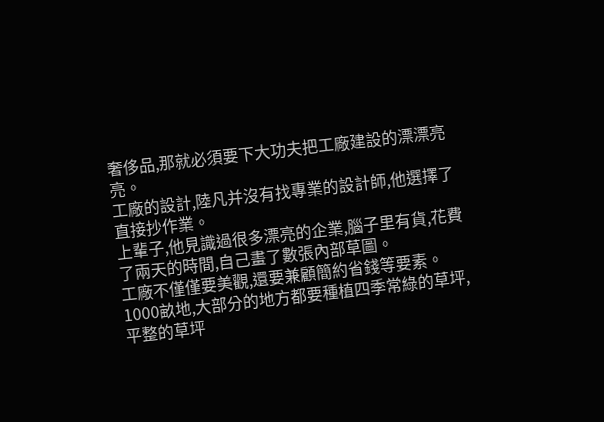奢侈品,那就必須要下大功夫把工廠建設的漂漂亮亮。
工廠的設計,陸凡并沒有找專業的設計師,他選擇了直接抄作業。
上輩子,他見識過很多漂亮的企業,腦子里有貨,花費了兩天的時間,自己畫了數張內部草圖。
工廠不僅僅要美觀,還要兼顧簡約省錢等要素。
1000畝地,大部分的地方都要種植四季常綠的草坪,平整的草坪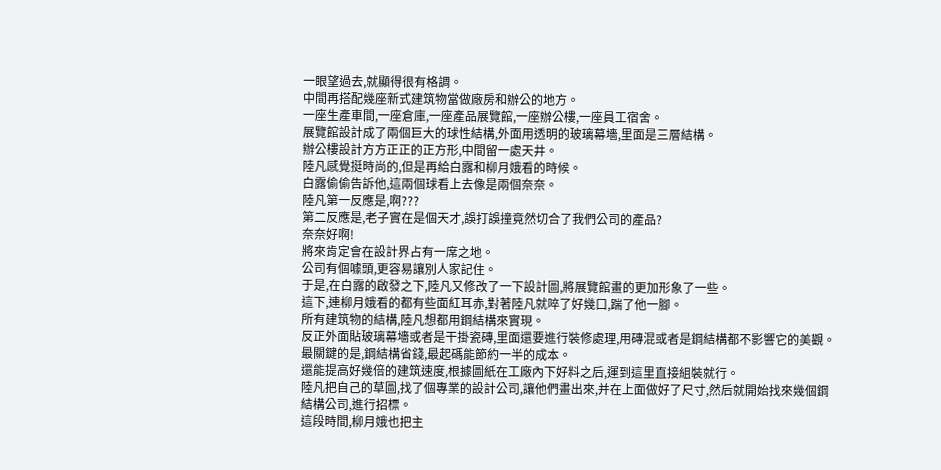一眼望過去,就顯得很有格調。
中間再搭配幾座新式建筑物當做廠房和辦公的地方。
一座生產車間,一座倉庫,一座產品展覽館,一座辦公樓,一座員工宿舍。
展覽館設計成了兩個巨大的球性結構,外面用透明的玻璃幕墻,里面是三層結構。
辦公樓設計方方正正的正方形,中間留一處天井。
陸凡感覺挺時尚的,但是再給白露和柳月娥看的時候。
白露偷偷告訴他,這兩個球看上去像是兩個奈奈。
陸凡第一反應是,啊???
第二反應是,老子實在是個天才,誤打誤撞竟然切合了我們公司的產品?
奈奈好啊!
將來肯定會在設計界占有一席之地。
公司有個噱頭,更容易讓別人家記住。
于是,在白露的啟發之下,陸凡又修改了一下設計圖,將展覽館畫的更加形象了一些。
這下,連柳月娥看的都有些面紅耳赤,對著陸凡就啐了好幾口,踹了他一腳。
所有建筑物的結構,陸凡想都用鋼結構來實現。
反正外面貼玻璃幕墻或者是干掛瓷磚,里面還要進行裝修處理,用磚混或者是鋼結構都不影響它的美觀。
最關鍵的是,鋼結構省錢,最起碼能節約一半的成本。
還能提高好幾倍的建筑速度,根據圖紙在工廠內下好料之后,運到這里直接組裝就行。
陸凡把自己的草圖,找了個專業的設計公司,讓他們畫出來,并在上面做好了尺寸,然后就開始找來幾個鋼結構公司,進行招標。
這段時間,柳月娥也把主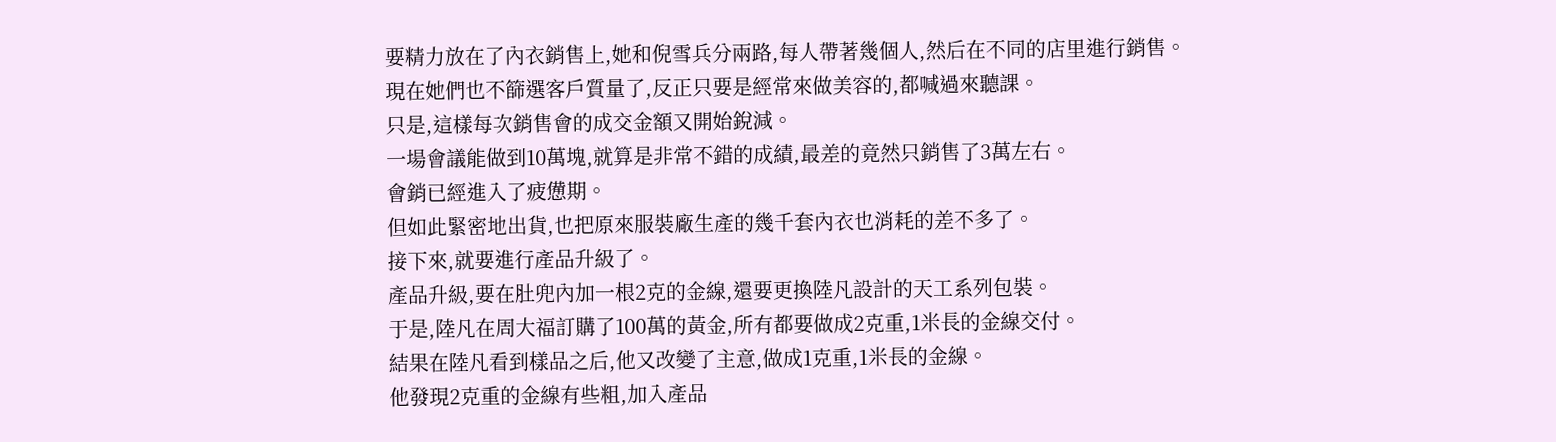要精力放在了內衣銷售上,她和倪雪兵分兩路,每人帶著幾個人,然后在不同的店里進行銷售。
現在她們也不篩選客戶質量了,反正只要是經常來做美容的,都喊過來聽課。
只是,這樣每次銷售會的成交金額又開始銳減。
一場會議能做到10萬塊,就算是非常不錯的成績,最差的竟然只銷售了3萬左右。
會銷已經進入了疲憊期。
但如此緊密地出貨,也把原來服裝廠生產的幾千套內衣也消耗的差不多了。
接下來,就要進行產品升級了。
產品升級,要在肚兜內加一根2克的金線,還要更換陸凡設計的天工系列包裝。
于是,陸凡在周大福訂購了100萬的黃金,所有都要做成2克重,1米長的金線交付。
結果在陸凡看到樣品之后,他又改變了主意,做成1克重,1米長的金線。
他發現2克重的金線有些粗,加入產品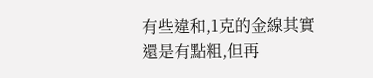有些違和,1克的金線其實還是有點粗,但再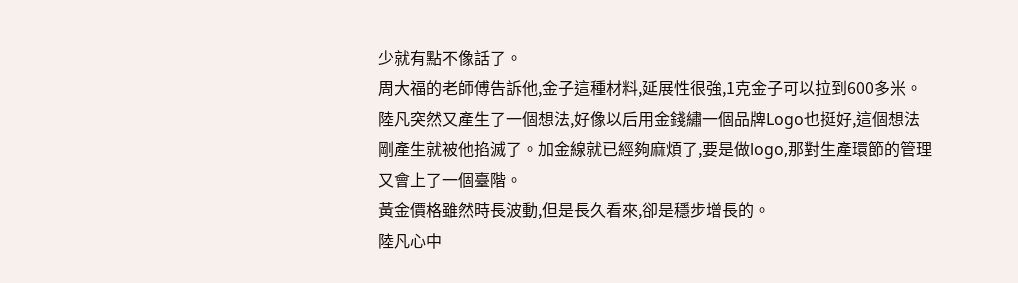少就有點不像話了。
周大福的老師傅告訴他,金子這種材料,延展性很強,1克金子可以拉到600多米。
陸凡突然又產生了一個想法,好像以后用金錢繡一個品牌Logo也挺好,這個想法剛產生就被他掐滅了。加金線就已經夠麻煩了,要是做logo,那對生產環節的管理又會上了一個臺階。
黃金價格雖然時長波動,但是長久看來,卻是穩步增長的。
陸凡心中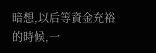暗想,以后等資金充裕的時候,一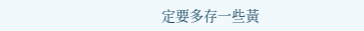定要多存一些黃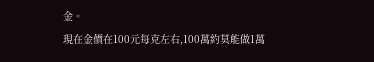金。
現在金價在100元每克左右,100萬約莫能做1萬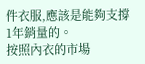件衣服,應該是能夠支撐1年銷量的。
按照內衣的市場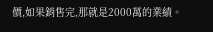價,如果銷售完,那就是2000萬的業績。